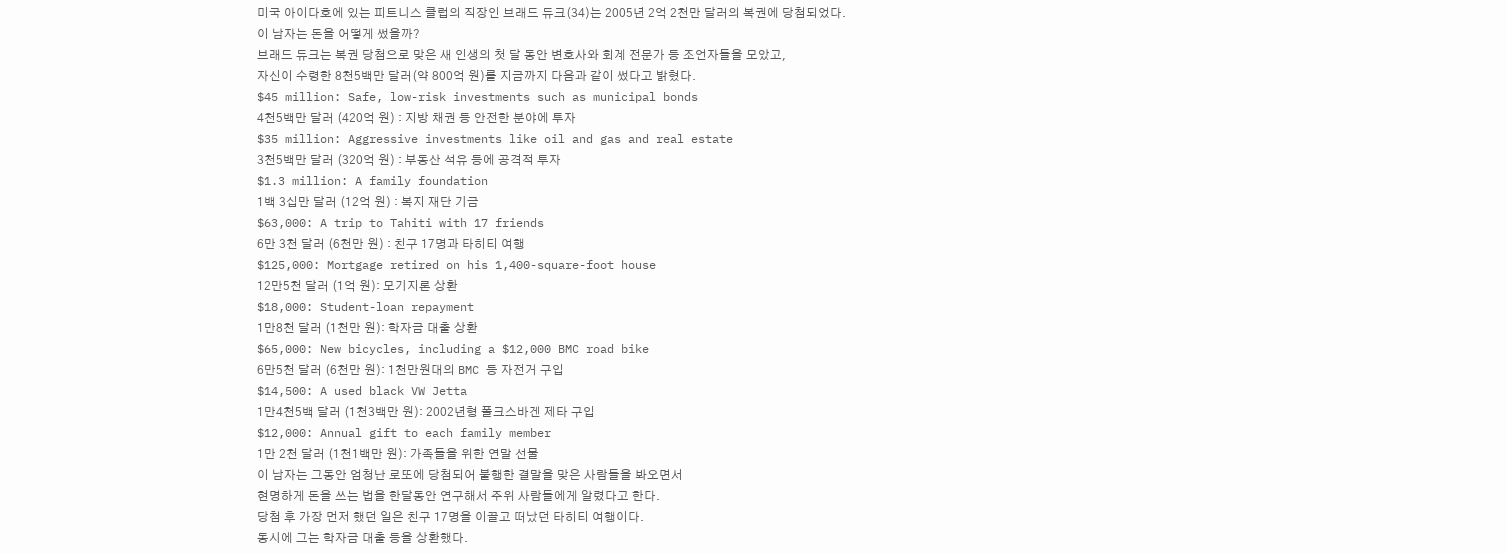미국 아이다호에 있는 피트니스 클럽의 직장인 브래드 듀크(34)는 2005년 2억 2천만 달러의 복권에 당첨되었다.
이 남자는 돈을 어떻게 썼을까?
브래드 듀크는 복권 당첨으로 맞은 새 인생의 첫 달 동안 변호사와 회계 전문가 등 조언자들을 모았고,
자신이 수령한 8천5백만 달러(약 800억 원)를 지금까지 다음과 같이 썼다고 밝혔다.
$45 million: Safe, low-risk investments such as municipal bonds
4천5백만 달러 (420억 원) : 지방 채권 등 안전한 분야에 투자
$35 million: Aggressive investments like oil and gas and real estate
3천5백만 달러 (320억 원) : 부동산 석유 등에 공격적 투자
$1.3 million: A family foundation
1백 3십만 달러 (12억 원) : 복지 재단 기금
$63,000: A trip to Tahiti with 17 friends
6만 3천 달러 (6천만 원) : 친구 17명과 타히티 여행
$125,000: Mortgage retired on his 1,400-square-foot house
12만5천 달러 (1억 원): 모기지론 상환
$18,000: Student-loan repayment
1만8천 달러 (1천만 원): 학자금 대출 상환
$65,000: New bicycles, including a $12,000 BMC road bike
6만5천 달러 (6천만 원): 1천만원대의 BMC 등 자전거 구입
$14,500: A used black VW Jetta
1만4천5백 달러 (1천3백만 원): 2002년형 폴크스바겐 제타 구입
$12,000: Annual gift to each family member
1만 2천 달러 (1천1백만 원): 가족들을 위한 연말 선물
이 남자는 그동안 엄청난 로또에 당첨되어 불행한 결말을 맞은 사람들을 봐오면서
현명하게 돈을 쓰는 법을 한달동안 연구해서 주위 사람들에게 알렸다고 한다.
당첨 후 가장 먼저 했던 일은 친구 17명을 이끌고 떠났던 타히티 여행이다.
동시에 그는 학자금 대출 등을 상환했다.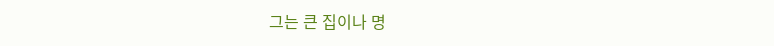그는 큰 집이나 명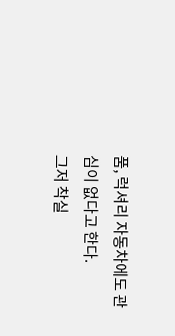품, 럭셔리 자동차에도 관심이 없다고 한다.
그저 착실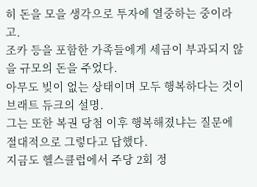히 돈을 모을 생각으로 투자에 열중하는 중이라고.
조카 등을 포함한 가족들에게 세금이 부과되지 않을 규모의 돈을 주었다.
아무도 빚이 없는 상태이며 모두 행복하다는 것이 브래트 듀크의 설명.
그는 또한 복권 당첨 이후 행복해졌냐는 질문에 절대적으로 그렇다고 답했다.
지금도 헬스클럽에서 주당 2회 정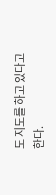도 지도를 하고 있다고 한다.